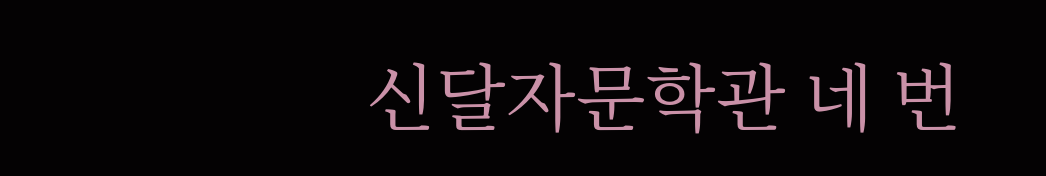신달자문학관 네 번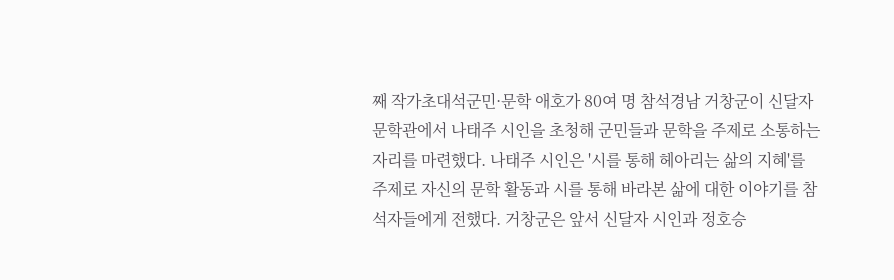째 작가초대석군민·문학 애호가 80여 명 참석경남 거창군이 신달자 문학관에서 나태주 시인을 초청해 군민들과 문학을 주제로 소통하는 자리를 마련했다. 나태주 시인은 '시를 통해 헤아리는 삶의 지혜'를 주제로 자신의 문학 활동과 시를 통해 바라본 삶에 대한 이야기를 참석자들에게 전했다. 거창군은 앞서 신달자 시인과 정호승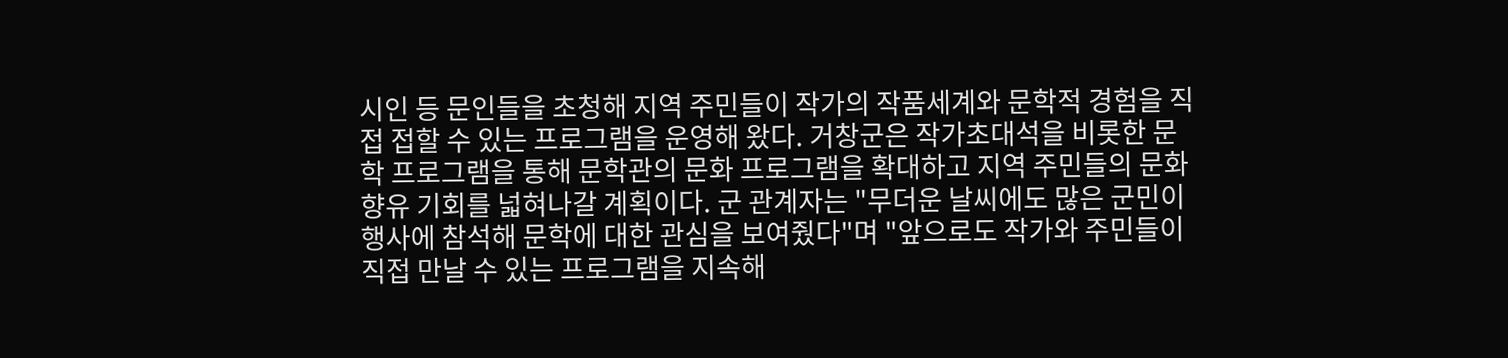시인 등 문인들을 초청해 지역 주민들이 작가의 작품세계와 문학적 경험을 직접 접할 수 있는 프로그램을 운영해 왔다. 거창군은 작가초대석을 비롯한 문학 프로그램을 통해 문학관의 문화 프로그램을 확대하고 지역 주민들의 문화 향유 기회를 넓혀나갈 계획이다. 군 관계자는 "무더운 날씨에도 많은 군민이 행사에 참석해 문학에 대한 관심을 보여줬다"며 "앞으로도 작가와 주민들이 직접 만날 수 있는 프로그램을 지속해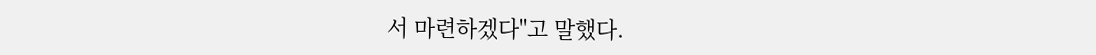서 마련하겠다"고 말했다.